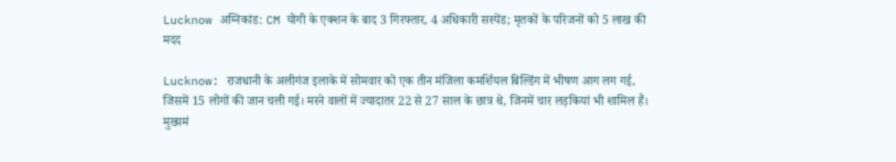Lucknow अग्निकांड: CM योगी के एक्शन के बाद 3 गिरफ्तार, 4 अधिकारी सस्पेंड; मृतकों के परिजनों को 5 लाख की मदद

Lucknow: राजधानी के अलीगंज इलाके में सोमवार को एक तीन मंजिला कमर्शियल बिल्डिंग में भीषण आग लग गई, जिसमें 15 लोगों की जान चली गई। मरने वालों में ज्यादातर 22 से 27 साल के छात्र थे, जिनमें चार लड़कियां भी शामिल हैं। मुख्यमं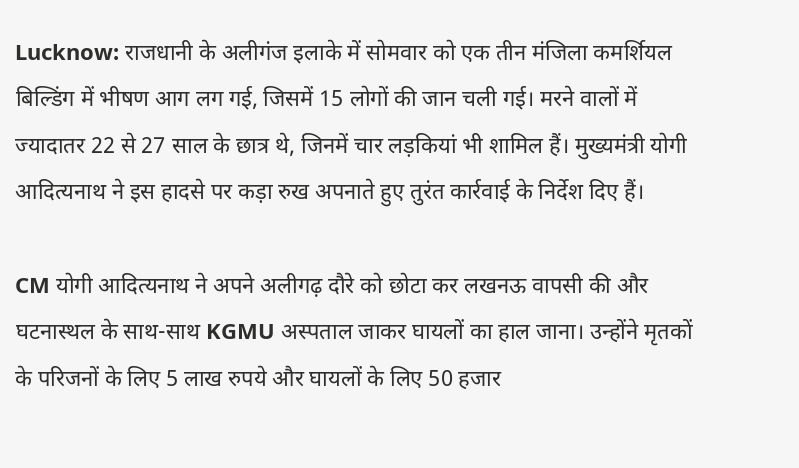Lucknow: राजधानी के अलीगंज इलाके में सोमवार को एक तीन मंजिला कमर्शियल बिल्डिंग में भीषण आग लग गई, जिसमें 15 लोगों की जान चली गई। मरने वालों में ज्यादातर 22 से 27 साल के छात्र थे, जिनमें चार लड़कियां भी शामिल हैं। मुख्यमंत्री योगी आदित्यनाथ ने इस हादसे पर कड़ा रुख अपनाते हुए तुरंत कार्रवाई के निर्देश दिए हैं।

CM योगी आदित्यनाथ ने अपने अलीगढ़ दौरे को छोटा कर लखनऊ वापसी की और घटनास्थल के साथ-साथ KGMU अस्पताल जाकर घायलों का हाल जाना। उन्होंने मृतकों के परिजनों के लिए 5 लाख रुपये और घायलों के लिए 50 हजार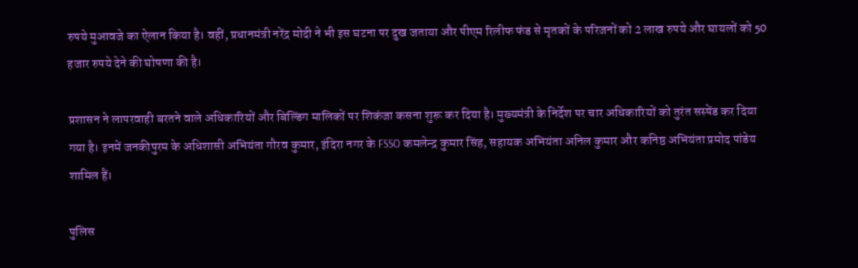रुपये मुआवजे का ऐलान किया है। वहीं, प्रधानमंत्री नरेंद्र मोदी ने भी इस घटना पर दुख जताया और पीएम रिलीफ फंड से मृतकों के परिजनों को 2 लाख रुपये और घायलों को 50 हजार रुपये देने की घोषणा की है।

प्रशासन ने लापरवाही बरतने वाले अधिकारियों और बिल्डिंग मालिकों पर शिकंजा कसना शुरू कर दिया है। मुख्यमंत्री के निर्देश पर चार अधिकारियों को तुरंत सस्पेंड कर दिया गया है। इनमें जनकीपुरम के अधिशासी अभियंता गौरव कुमार, इंदिरा नगर के FSSO कमलेन्द्र कुमार सिंह, सहायक अभियंता अनिल कुमार और कनिष्ठ अभियंता प्रमोद पांडेय शामिल हैं।

पुलिस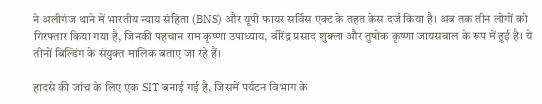ने अलीगंज थाने में भारतीय न्याय संहिता (BNS) और यूपी फायर सर्विस एक्ट के तहत केस दर्ज किया है। अब तक तीन लोगों को गिरफ्तार किया गया है, जिनकी पहचान राम कृष्णा उपाध्याय, वीरेंद्र प्रसाद शुक्ला और तुषोक कृष्णा जायसवाल के रूप में हुई है। ये तीनों बिल्डिंग के संयुक्त मालिक बताए जा रहे हैं।

हादसे की जांच के लिए एक SIT बनाई गई है, जिसमें पर्यटन विभाग के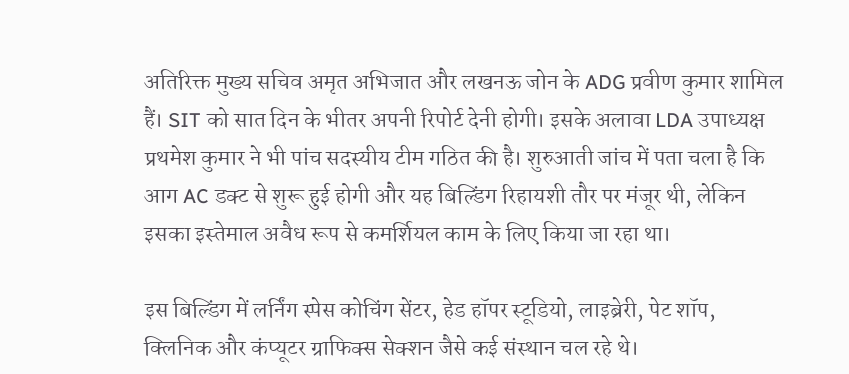अतिरिक्त मुख्य सचिव अमृत अभिजात और लखनऊ जोन के ADG प्रवीण कुमार शामिल हैं। SIT को सात दिन के भीतर अपनी रिपोर्ट देनी होगी। इसके अलावा LDA उपाध्यक्ष प्रथमेश कुमार ने भी पांच सदस्यीय टीम गठित की है। शुरुआती जांच में पता चला है कि आग AC डक्ट से शुरू हुई होगी और यह बिल्डिंग रिहायशी तौर पर मंजूर थी, लेकिन इसका इस्तेमाल अवैध रूप से कमर्शियल काम के लिए किया जा रहा था।

इस बिल्डिंग में लर्निंग स्पेस कोचिंग सेंटर, हेड हॉपर स्टूडियो, लाइब्रेरी, पेट शॉप, क्लिनिक और कंप्यूटर ग्राफिक्स सेक्शन जैसे कई संस्थान चल रहे थे।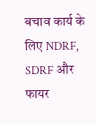बचाव कार्य के लिए NDRF, SDRF और फायर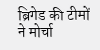ब्रिगेड की टीमों ने मोर्चा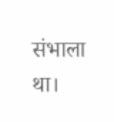संभाला था।